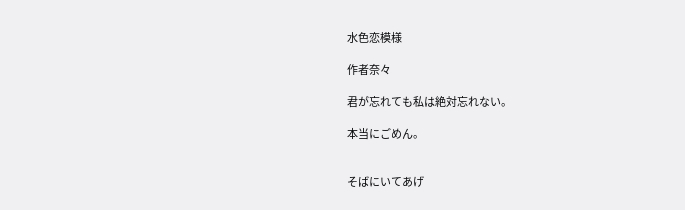水色恋模様

作者奈々

君が忘れても私は絶対忘れない。

本当にごめん。


そばにいてあげ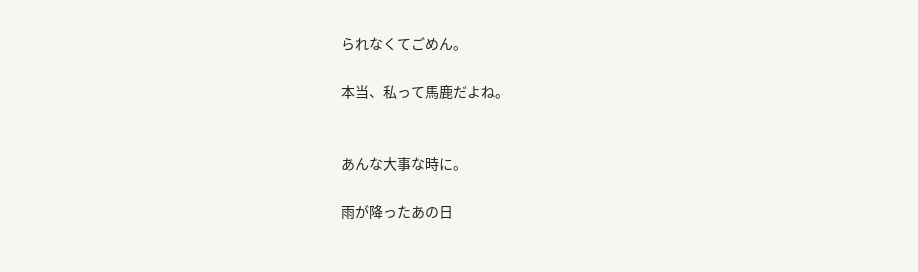られなくてごめん。

本当、私って馬鹿だよね。


あんな大事な時に。

雨が降ったあの日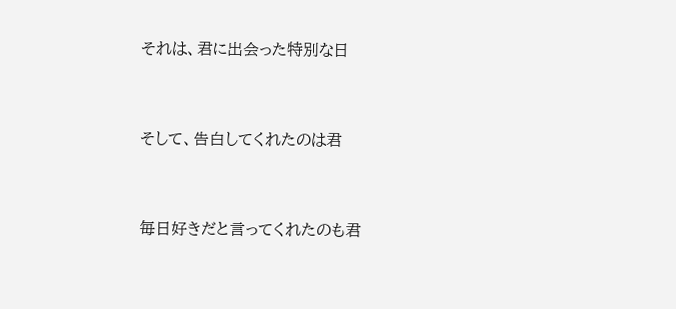それは、君に出会った特別な日




そして、告白してくれたのは君




毎日好きだと言ってくれたのも君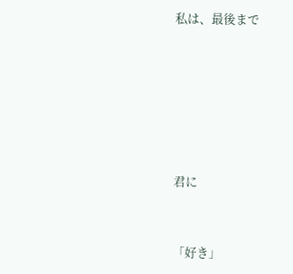私は、最後まで






君に


「好き」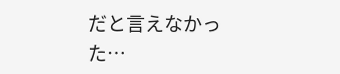だと言えなかった…